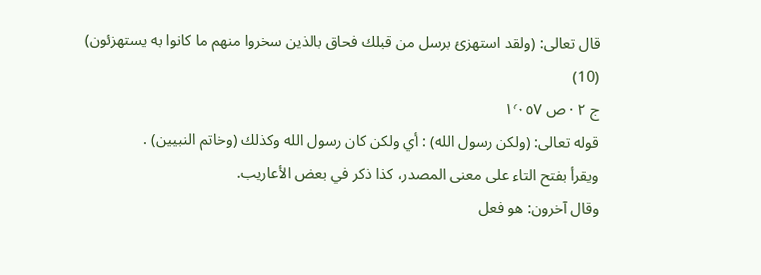قال تعالى: (ولقد استهزئ برسل من قبلك فحاق بالذين سخروا منهم ما كانوا به يستهزئون) (10)
ج ٢ · ص ١٬٠٥٧
قوله تعالى: (ولكن رسول الله) : أي ولكن كان رسول الله وكذلك (وخاتم النبيين) .
ويقرأ بفتح التاء على معنى المصدر، كذا ذكر في بعض الأعاريب.
وقال آخرون: هو فعل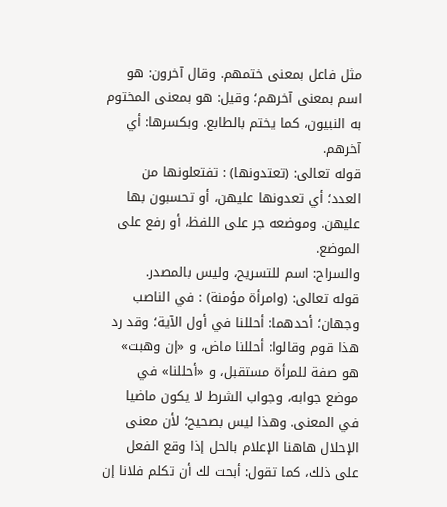مثل فاعل بمعنى ختمهم. وقال آخرون: هو اسم بمعنى آخرهم؛ وقيل: هو بمعنى المختوم به النبيون، كما يختم بالطابع. وبكسرها: أي آخرهم.
قوله تعالى: (تعتدونها) : تفتعلونها من العدد؛ أي تعدونها عليهن، أو تحسبون بها عليهن. وموضعه جر على اللفظ، أو رفع على الموضع.
والسراح: اسم للتسريح، وليس بالمصدر.
قوله تعالى: (وامرأة مؤمنة) : في الناصب وجهان؛ أحدهما: أحللنا في أول الآية؛ وقد رد هذا قوم وقالوا: أحللنا ماض، و «إن وهبت» هو صفة للمرأة مستقبل، و «أحللنا» في موضع جوابه، وجواب الشرط لا يكون ماضيا في المعنى. وهذا ليس بصحيح؛ لأن معنى الإحلال هاهنا الإعلام بالحل إذا وقع الفعل على ذلك، كما تقول: أبحت لك أن تكلم فلانا إن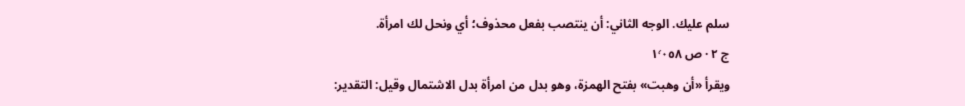سلم عليك. الوجه الثاني: أن ينتصب بفعل محذوف؛ أي ونحل لك امرأة.
ج ٢ · ص ١٬٠٥٨
ويقرأ «أن وهبت» بفتح الهمزة، وهو بدل من امرأة بدل الاشتمال وقيل: التقدير: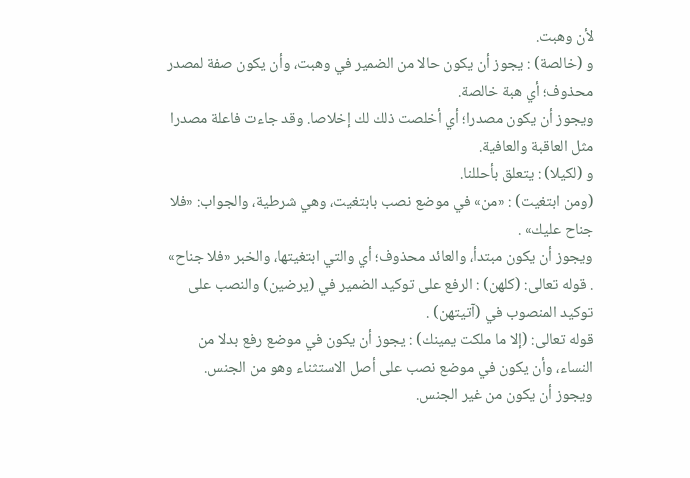لأن وهبت.
و (خالصة) : يجوز أن يكون حالا من الضمير في وهبت، وأن يكون صفة لمصدر محذوف؛ أي هبة خالصة.
ويجوز أن يكون مصدرا؛ أي أخلصت ذلك لك إخلاصا. وقد جاءت فاعلة مصدرا مثل العاقبة والعافية.
و (لكيلا) : يتعلق بأحللنا.
(ومن ابتغيت) : «من» في موضع نصب بابتغيت، وهي شرطية، والجواب: «فلا جناح عليك» .
ويجوز أن يكون مبتدأ، والعائد محذوف؛ أي والتي ابتغيتها، والخبر «فلا جناح»
. قوله تعالى: (كلهن) : الرفع على توكيد الضمير في (يرضين) والنصب على توكيد المنصوب في (آتيتهن) .
قوله تعالى: (إلا ما ملكت يمينك) : يجوز أن يكون في موضع رفع بدلا من النساء، وأن يكون في موضع نصب على أصل الاستثناء وهو من الجنس.
ويجوز أن يكون من غير الجنس.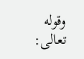وقوله تعالى: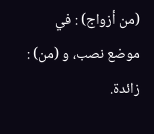(من أزواج) : في موضع نصب، و (من) : زائدة.